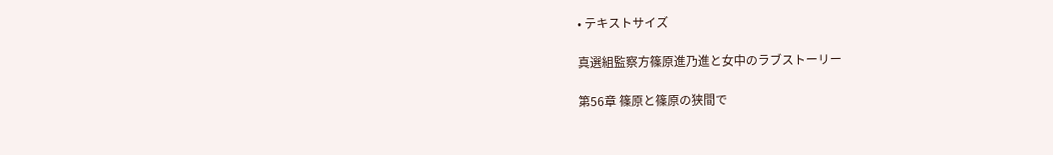• テキストサイズ

真選組監察方篠原進乃進と女中のラブストーリー

第56章 篠原と篠原の狭間で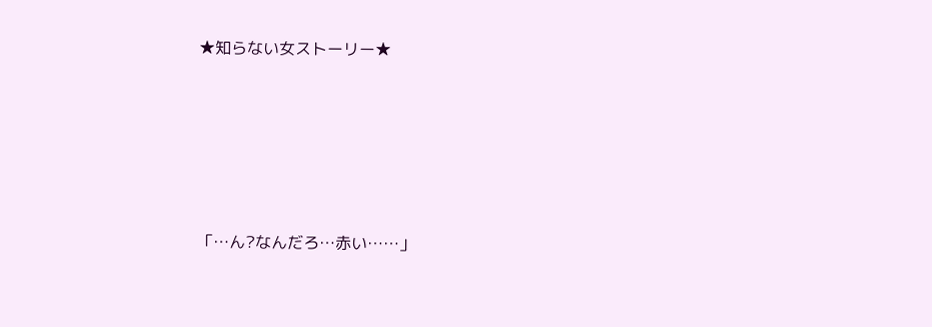★知らない女ストーリー★





「…ん?なんだろ…赤い……」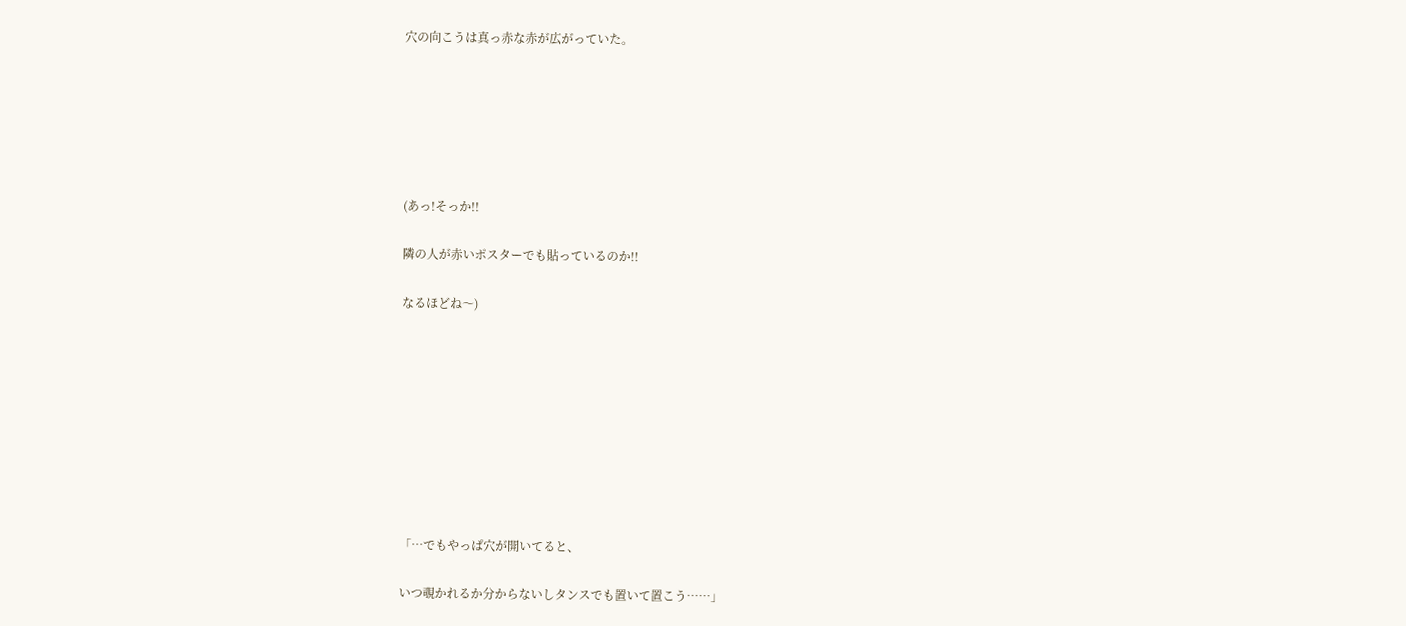穴の向こうは真っ赤な赤が広がっていた。






(あっ!そっか!!

隣の人が赤いポスターでも貼っているのか!!

なるほどね〜)









「…でもやっぱ穴が開いてると、

いつ覗かれるか分からないしタンスでも置いて置こう……」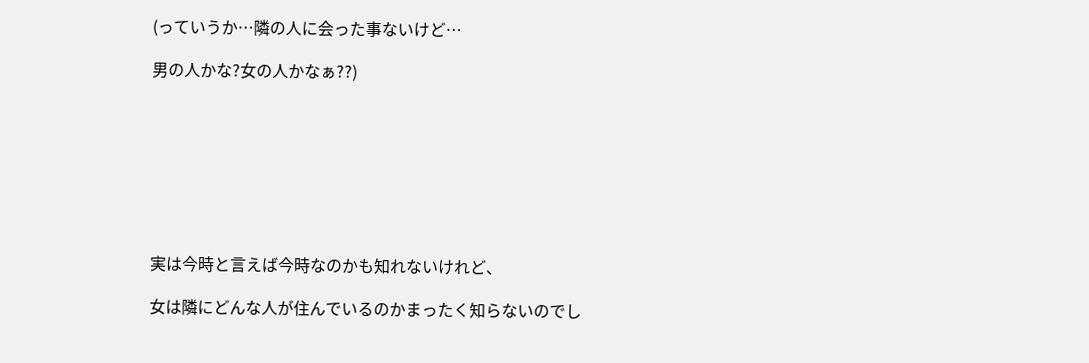(っていうか…隣の人に会った事ないけど…

男の人かな?女の人かなぁ??)








実は今時と言えば今時なのかも知れないけれど、

女は隣にどんな人が住んでいるのかまったく知らないのでし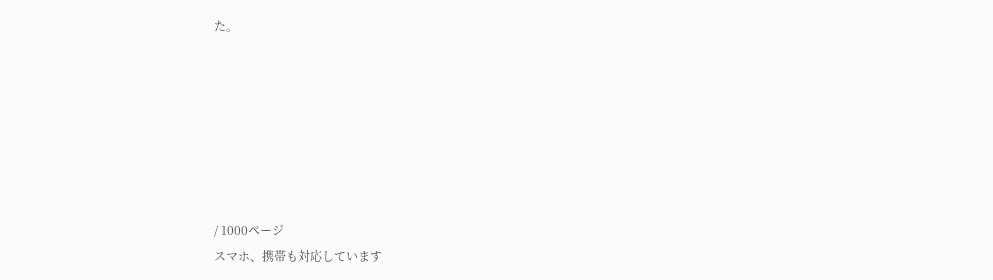た。







/ 1000ページ
スマホ、携帯も対応しています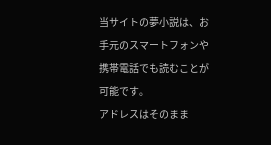当サイトの夢小説は、お手元のスマートフォンや携帯電話でも読むことが可能です。
アドレスはそのまま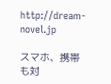http://dream-novel.jp

スマホ、携帯も対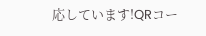応しています!QRコー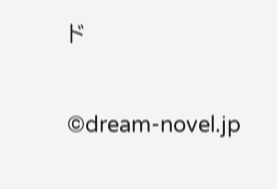ド

©dream-novel.jp